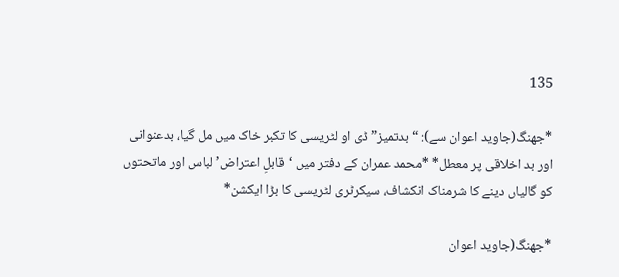135

*جھنگ(جاوید اعوان سے): “بدتمیز” ڈی او لٹریسی کا تکبر خاک میں مل گیا، بدعنوانی اور بد اخلاقی پر معطل* *محمد عمران کے دفتر میں ‘قابلِ اعتراض’ لباس اور ماتحتوں کو گالیاں دینے کا شرمناک انکشاف، سیکرٹری لٹریسی کا بڑا ایکشن*

*جھنگ(جاوید اعوان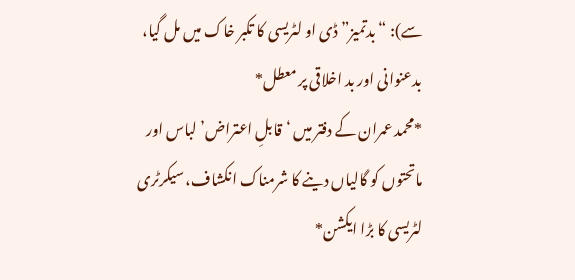سے): “بدتمیز” ڈی او لٹریسی کا تکبر خاک میں مل گیا، بدعنوانی اور بد اخلاقی پر معطل*
*محمد عمران کے دفتر میں ‘قابلِ اعتراض’ لباس اور ماتحتوں کو گالیاں دینے کا شرمناک انکشاف، سیکرٹری لٹریسی کا بڑا ایکشن*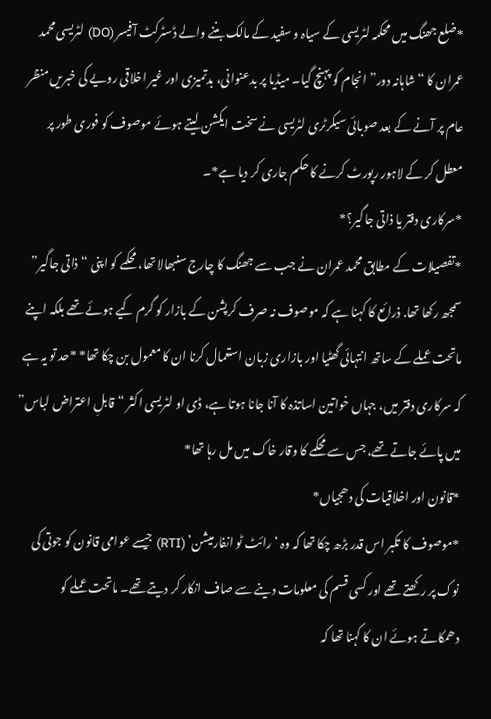*ضلع جھنگ میں محکمہ لٹریسی کے سیاہ و سفید کے مالک بننے والے ڈسٹرکٹ آفیسر (DO) لٹریسی محمد عمران کا “شاہانہ دور” انجام کو پہنچ گیا۔ میڈیا پر بدعنوانی، بدتمیزی اور غیر اخلاقی رویے کی خبریں منظر عام پر آنے کے بعد صوبائی سیکرٹری لٹریسی نے سخت ایکشن لیتے ہوئے موصوف کو فوری طور پر معطل کر کے لاہور رپورٹ کرنے کا حکم جاری کر دیا ہے*۔
*سرکاری دفتر یا ذاتی جاگیر؟*
*تفصیلات کے مطابق محمد عمران نے جب سے جھنگ کا چارج سنبھالا تھا، محکمے کو اپنی “ذاتی جاگیر” سمجھ رکھا تھا. ذرائع کا کہنا ہے کہ موصوف نہ صرف کرپشن کے بازار کو گرم کیے ہوئے تھے بلکہ اپنے ماتحت عملے کے ساتھ انتہائی گھٹیا اور بازاری زبان استعمال کرنا ان کا معمول بن چکا تھا* *حد تو یہ ہے کہ سرکاری دفتر میں، جہاں خواتین اساتذہ کا آنا جانا ہوتا ہے، ڈی او لٹریسی اکثر “قابلِ اعتراض لباس” میں پائے جاتے تھے، جس سے محکمے کا وقار خاک میں مل رہا تھا*
*قانون اور اخلاقیات کی دھجیاں*
*موصوف کا تکبر اس قدر بڑھ چکا تھا کہ وہ ‘رائٹ ٹو انفارمیشن’ (RTI) جیسے عوامی قانون کو جوتی کی نوک پر رکھتے تھے اور کسی قسم کی معلومات دینے سے صاف انکار کر دیتے تھے۔ ماتحت عملے کو دھمکاتے ہوئے ان کا کہنا تھا کہ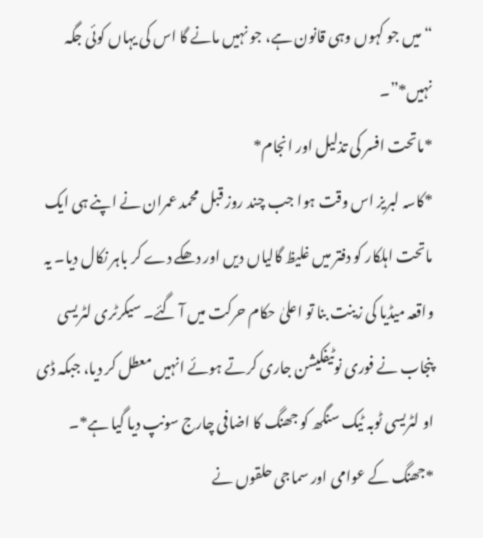“میں جو کہوں وہی قانون ہے، جو نہیں مانے گا اس کی یہاں کوئی جگہ نہیں*”۔
*ماتحت افسر کی تذلیل اور انجام*
*کاسہ لبریز اس وقت ہوا جب چند روز قبل محمد عمران نے اپنے ہی ایک ماتحت اہلکار کو دفتر میں غلیظ گالیاں دیں اور دھکے دے کر باہر نکال دیا۔ یہ واقعہ میڈیا کی زینت بنا تو اعلیٰ حکام حرکت میں آ گئے۔ سیکرٹری لٹریسی پنجاب نے فوری نوٹیفکیشن جاری کرتے ہوئے انہیں معطل کر دیا، جبکہ ڈی او لٹریسی ٹوبہ ٹیک سنگھ کو جھنگ کا اضافی چارج سونپ دیا گیا ہے*۔
*جھنگ کے عوامی اور سماجی حلقوں نے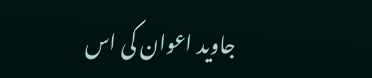جاوید اعوان کی اس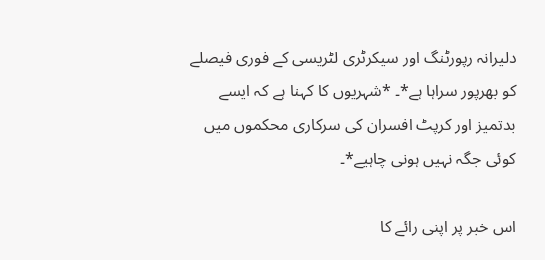دلیرانہ رپورٹنگ اور سیکرٹری لٹریسی کے فوری فیصلے کو بھرپور سراہا ہے*۔ *شہریوں کا کہنا ہے کہ ایسے بدتمیز اور کرپٹ افسران کی سرکاری محکموں میں کوئی جگہ نہیں ہونی چاہیے*۔

اس خبر پر اپنی رائے کا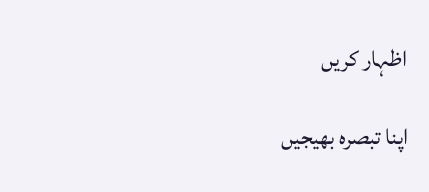اظہار کریں

اپنا تبصرہ بھیجیں